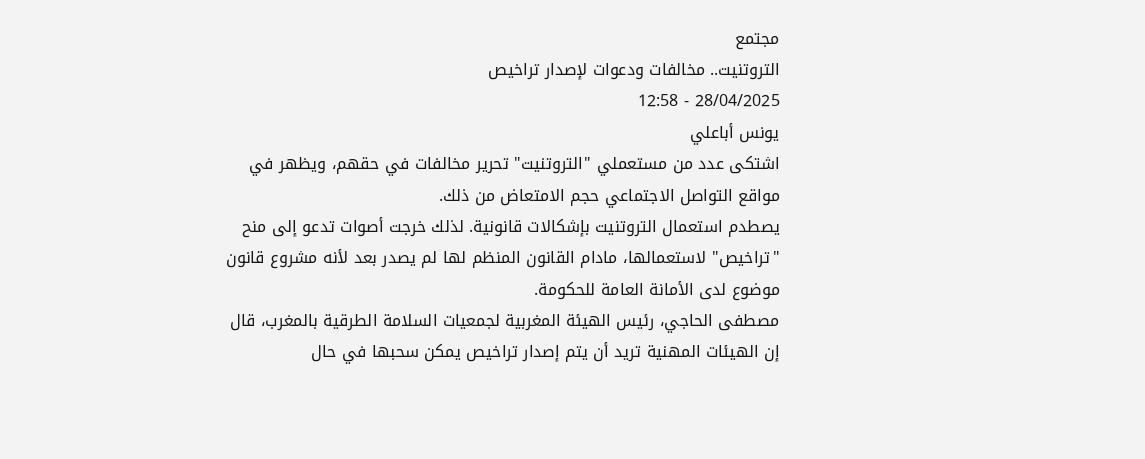مجتمع
التروتنيت.. مخالفات ودعوات لإصدار تراخيص
28/04/2025 - 12:58
يونس أباعلي
اشتكى عدد من مستعملي "التروتنيت" تحرير مخالفات في حقهم، ويظهر في مواقع التواصل الاجتماعي حجم الامتعاض من ذلك.
يصطدم استعمال التروتنيت بإشكالات قانونية. لذلك خرجت أصوات تدعو إلى منح "تراخيص" لاستعمالها، مادام القانون المنظم لها لم يصدر بعد لأنه مشروع قانون موضوع لدى الأمانة العامة للحكومة.
مصطفى الحاجي، رئيس الهيئة المغربية لجمعيات السلامة الطرقية بالمغرب، قال إن الهيئات المهنية تريد أن يتم إصدار تراخيص يمكن سحبها في حال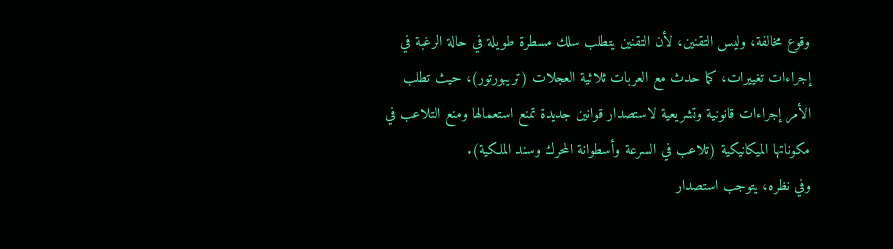وقوع مخالفة، وليس التقنين، لأن التقنين يتطلب سلك مسطرة طويلة في حالة الرغبة في إجراءات تغييرات، كما حدث مع العربات ثلاثية العجلات (تريبورتور)، حيث تطلب الأمر إجراءات قانونية وتشريعية لاستصدار قوانين جديدة تمنع استعمالها ومنع التلاعب في مكوناتها الميكانيكية (تلاعب في السرعة وأسطوانة المحرك وسند الملكية).
وفي نظره، يتوجب استصدار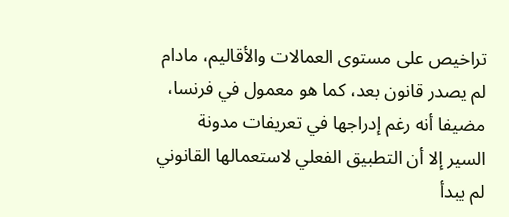تراخيص على مستوى العمالات والأقاليم، مادام لم يصدر قانون بعد، كما هو معمول في فرنسا، مضيفا أنه رغم إدراجها في تعريفات مدونة السير إلا أن التطبيق الفعلي لاستعمالها القانوني لم يبدأ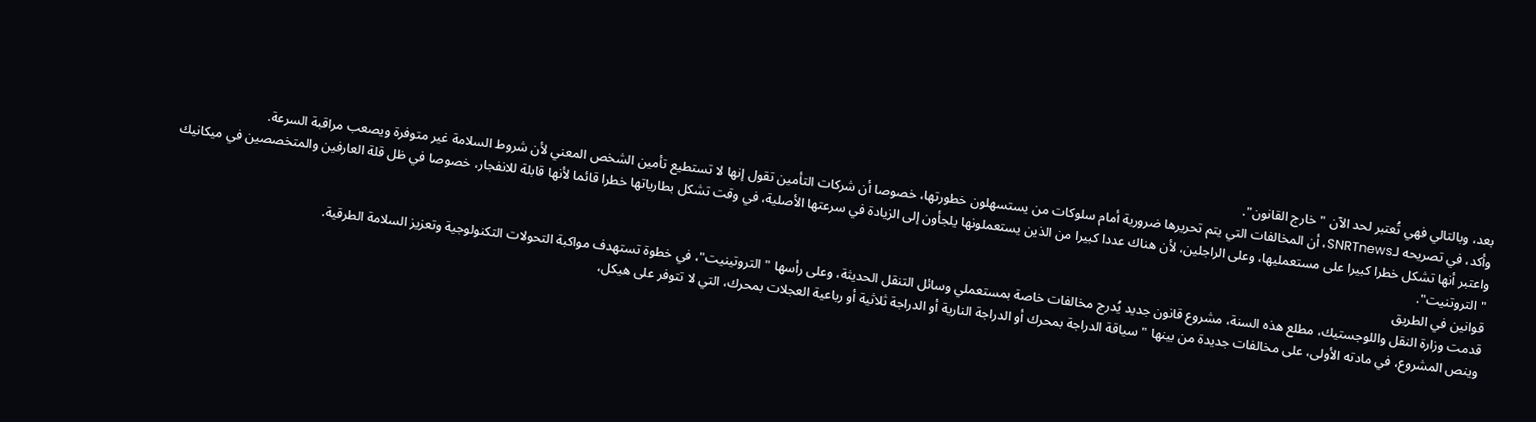بعد، وبالتالي فهي تُعتبر لحد الآن "خارج القانون".
وأكد، في تصريحه لـSNRTnews، أن المخالفات التي يتم تحريرها ضرورية أمام سلوكات من يستسهلون خطورتها، خصوصا أن شركات التأمين تقول إنها لا تستطيع تأمين الشخص المعني لأن شروط السلامة غير متوفرة ويصعب مراقبة السرعة.
واعتبر أنها تشكل خطرا كبيرا على مستعمليها، وعلى الراجلين، لأن هناك عددا كبيرا من الذين يستعملونها يلجأون إلى الزيادة في سرعتها الأصلية، في وقت تشكل بطارياتها خطرا قائما لأنها قابلة للانفجار، خصوصا في ظل قلة العارفين والمتخصصين في ميكانيك "التروتنيت".
قوانين في الطريق
قدمت وزارة النقل واللوجستيك، مطلع هذه السنة، مشروع قانون جديد يُدرج مخالفات خاصة بمستعملي وسائل التنقل الحديثة، وعلى رأسها "التروتينيت"، في خطوة تستهدف مواكبة التحولات التكنولوجية وتعزيز السلامة الطرقية.
وينص المشروع، في مادته الأولى، على مخالفات جديدة من بينها "سياقة الدراجة بمحرك أو الدراجة النارية أو الدراجة ثلاثية أو رباعية العجلات بمحرك، التي لا تتوفر على هيكل،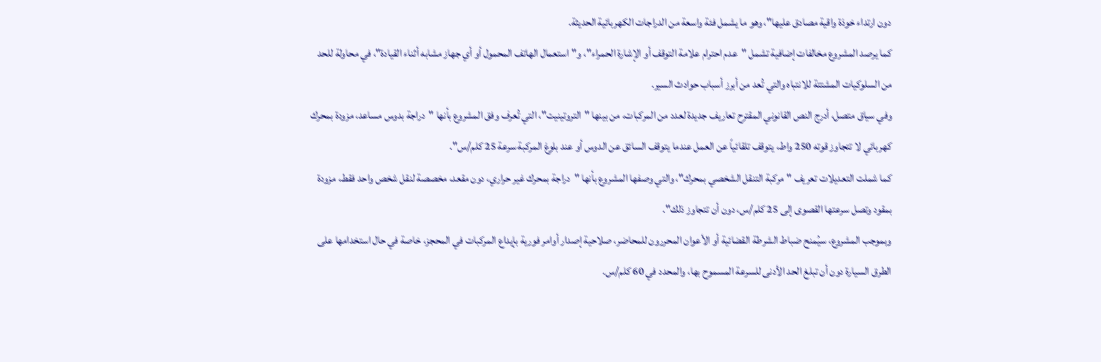دون ارتداء خوذة واقية مصادق عليها"، وهو ما يشمل فئة واسعة من الدراجات الكهربائية الحديثة.
كما يرصد المشروع مخالفات إضافية تشمل "عدم احترام علامة التوقف أو الإشارة الحمراء"، و"استعمال الهاتف المحمول أو أي جهاز مشابه أثناء القيادة"، في محاولة للحد من السلوكيات المشتتة للانتباه والتي تُعد من أبرز أسباب حوادث السير.
وفي سياق متصل، أدرج النص القانوني المقترح تعاريف جديدة لعدد من المركبات، من بينها "التروتينيت"، التي تُعرف وفق المشروع بأنها "دراجة بدوس مساعد، مزودة بمحرك كهربائي لا تتجاوز قوته 250 واط، يتوقف تلقائياً عن العمل عندما يتوقف السائق عن الدوس أو عند بلوغ المركبة سرعة 25 كلم/س".
كما شملت التعديلات تعريف "مركبة التنقل الشخصي بمحرك"، والتي وصفها المشروع بأنها "دراجة بمحرك غير حراري، دون مقعد، مخصصة لنقل شخص واحد فقط، مزودة بمقود وتصل سرعتها القصوى إلى 25 كلم/س، دون أن تتجاوز ذلك".
وبموجب المشروع، سيُمنح ضباط الشرطة القضائية أو الأعوان المحررون للمحاضر، صلاحية إصدار أوامر فورية بإيداع المركبات في المحجز، خاصة في حال استخدامها على الطرق السيارة دون أن تبلغ الحد الأدنى للسرعة المسموح بها، والمحدد في 60 كلم/س.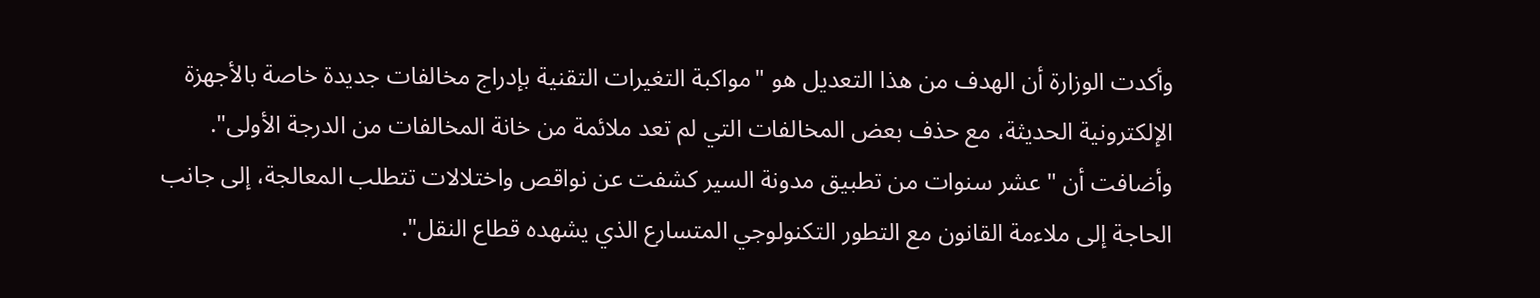وأكدت الوزارة أن الهدف من هذا التعديل هو "مواكبة التغيرات التقنية بإدراج مخالفات جديدة خاصة بالأجهزة الإلكترونية الحديثة، مع حذف بعض المخالفات التي لم تعد ملائمة من خانة المخالفات من الدرجة الأولى".
وأضافت أن "عشر سنوات من تطبيق مدونة السير كشفت عن نواقص واختلالات تتطلب المعالجة، إلى جانب الحاجة إلى ملاءمة القانون مع التطور التكنولوجي المتسارع الذي يشهده قطاع النقل".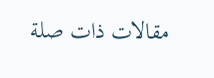مقالات ذات صلة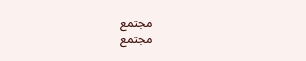مجتمع
مجتمع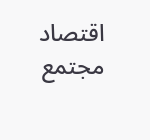اقتصاد
مجتمع